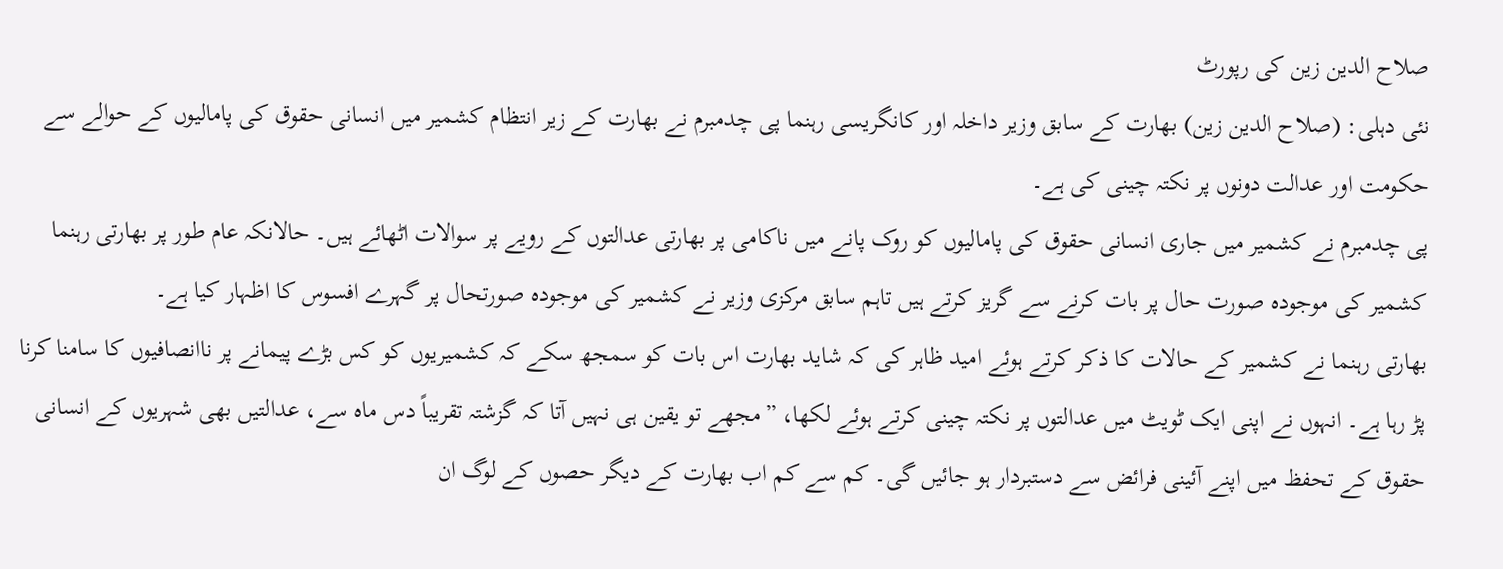صلاح الدین زین کی رپورٹ
نئی دہلی: (صلاح الدین زین) بھارت کے سابق وزیر داخلہ اور کانگریسی رہنما پی چدمبرم نے بھارت کے زیر انتظام کشمیر میں انسانی حقوق کی پامالیوں کے حوالے سے حکومت اور عدالت دونوں پر نکتہ چینی کی ہے۔
پی چدمبرم نے کشمیر میں جاری انسانی حقوق کی پامالیوں کو روک پانے میں ناکامی پر بھارتی عدالتوں کے رویے پر سوالات اٹھائے ہیں۔ حالانکہ عام طور پر بھارتی رہنما کشمیر کی موجودہ صورت حال پر بات کرنے سے گریز کرتے ہیں تاہم سابق مرکزی وزیر نے کشمیر کی موجودہ صورتحال پر گہرے افسوس کا اظہار کیا ہے۔
بھارتی رہنما نے کشمیر کے حالات کا ذکر کرتے ہوئے امید ظاہر کی کہ شاید بھارت اس بات کو سمجھ سکے کہ کشمیریوں کو کس بڑے پیمانے پر ناانصافیوں کا سامنا کرنا پڑ رہا ہے۔ انہوں نے اپنی ایک ٹویٹ میں عدالتوں پر نکتہ چینی کرتے ہوئے لکھا، ”مجھے تو یقین ہی نہیں آتا کہ گزشتہ تقریباً دس ماہ سے، عدالتیں بھی شہریوں کے انسانی حقوق کے تحفظ میں اپنے آئینی فرائض سے دستبردار ہو جائیں گی۔ کم سے کم اب بھارت کے دیگر حصوں کے لوگ ان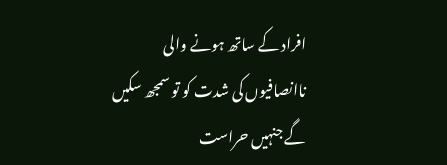افراد کے ساتھ ہونے والی ناانصافیوں کی شدت کو تو سمجھ سکیں گے جنہیں حراست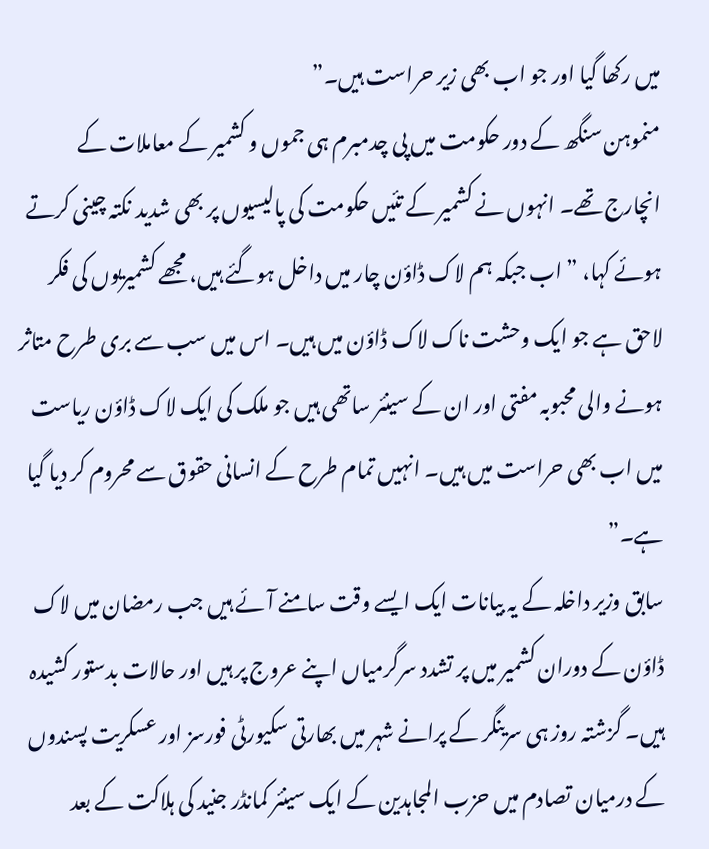میں رکھا گیا اور جو اب بھی زیر حراست ہیں۔”
منموہن سنگھ کے دور حکومت میں پی چدمبرم ہی جموں و کشمیر کے معاملات کے انچارج تھے۔ انہوں نے کشمیر کے تئیں حکومت کی پالیسیوں پر بھی شدید نکتہ چینی کرتے ہوئے کہا، ” اب جبکہ ہم لاک ڈاؤن چار میں داخل ہوگئے ہیں، مجھے کشمیریوں کی فکر لاحق ہے جو ایک وحشت ناک لاک ڈاؤن میں ہیں۔ اس میں سب سے بری طرح متاثر ہونے والی محبوبہ مفتی اور ان کے سینئر ساتھی ہیں جو ملک کی ایک لاک ڈاؤن ریاست میں اب بھی حراست میں ہیں۔ انہیں تمام طرح کے انسانی حقوق سے محروم کر دیا گیا ہے۔”
سابق وزیر داخلہ کے یہ بیانات ایک ایسے وقت سامنے آئے ہیں جب رمضان میں لاک ڈاؤن کے دوران کشمیر میں پر تشدد سرگرمیاں اپنے عروج پر ہیں اور حالات بدستور کشیدہ ہیں۔ گزشتہ روز ہی سرینگر کے پرانے شہر میں بھارتی سکیورٹی فورسز اور عسکریت پسندوں کے درمیان تصادم میں حزب المجاہدین کے ایک سینئر کمانڈر جنید کی ہلاکت کے بعد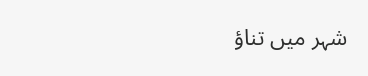شہر میں تناؤ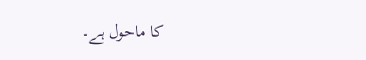کا ماحول ہے۔